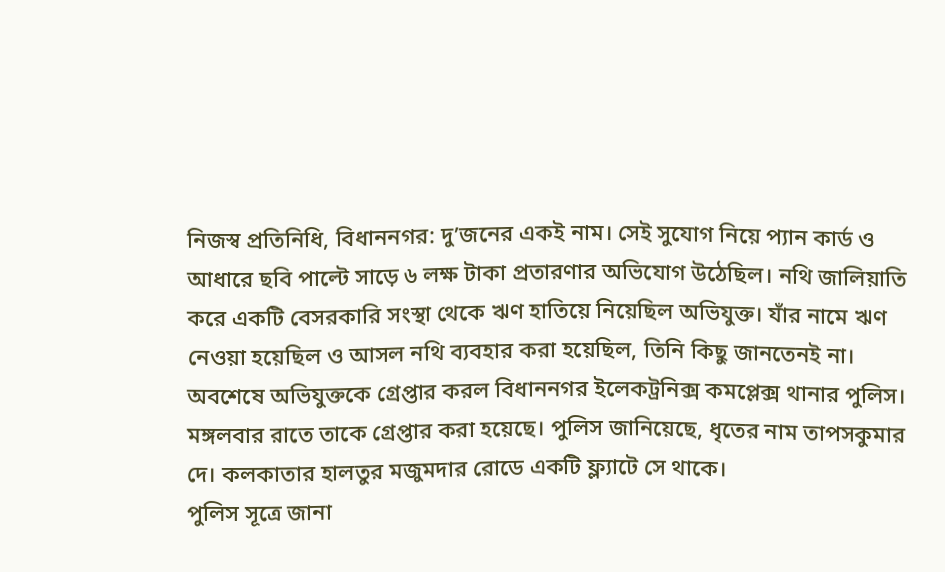নিজস্ব প্রতিনিধি, বিধাননগর: দু’জনের একই নাম। সেই সুযোগ নিয়ে প্যান কার্ড ও আধারে ছবি পাল্টে সাড়ে ৬ লক্ষ টাকা প্রতারণার অভিযোগ উঠেছিল। নথি জালিয়াতি করে একটি বেসরকারি সংস্থা থেকে ঋণ হাতিয়ে নিয়েছিল অভিযুক্ত। যাঁর নামে ঋণ নেওয়া হয়েছিল ও আসল নথি ব্যবহার করা হয়েছিল, তিনি কিছু জানতেনই না। অবশেষে অভিযুক্তকে গ্রেপ্তার করল বিধাননগর ইলেকট্রনিক্স কমপ্লেক্স থানার পুলিস। মঙ্গলবার রাতে তাকে গ্রেপ্তার করা হয়েছে। পুলিস জানিয়েছে, ধৃতের নাম তাপসকুমার দে। কলকাতার হালতুর মজুমদার রোডে একটি ফ্ল্যাটে সে থাকে।
পুলিস সূত্রে জানা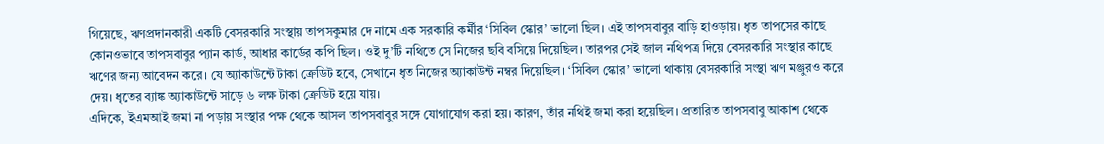গিয়েছে, ঋণপ্রদানকারী একটি বেসরকারি সংস্থায় তাপসকুমার দে নামে এক সরকারি কর্মীর ‘সিবিল স্কোর’ ভালো ছিল। এই তাপসবাবুর বাড়ি হাওড়ায়। ধৃত তাপসের কাছে কোনওভাবে তাপসবাবুর প্যান কার্ড, আধার কার্ডের কপি ছিল। ওই দু’টি নথিতে সে নিজের ছবি বসিয়ে দিয়েছিল। তারপর সেই জাল নথিপত্র দিয়ে বেসরকারি সংস্থার কাছে ঋণের জন্য আবেদন করে। যে অ্যাকাউন্টে টাকা ক্রেডিট হবে, সেখানে ধৃত নিজের অ্যাকাউন্ট নম্বর দিয়েছিল। ‘সিবিল স্কোর’ ভালো থাকায় বেসরকারি সংস্থা ঋণ মঞ্জুরও করে দেয়। ধৃতের ব্যাঙ্ক অ্যাকাউন্টে সাড়ে ৬ লক্ষ টাকা ক্রেডিট হয়ে যায়।
এদিকে, ইএমআই জমা না পড়ায় সংস্থার পক্ষ থেকে আসল তাপসবাবুর সঙ্গে যোগাযোগ করা হয়। কারণ, তাঁর নথিই জমা করা হয়েছিল। প্রতারিত তাপসবাবু আকাশ থেকে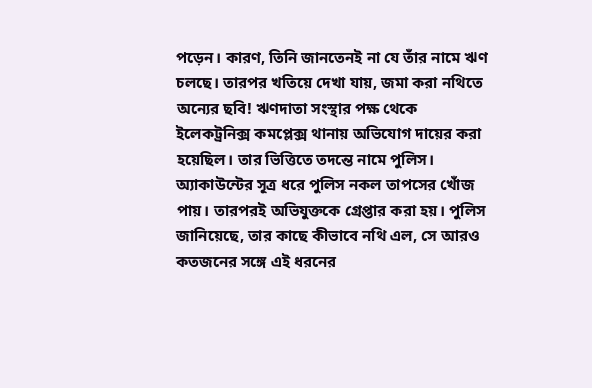পড়েন। কারণ, তিনি জানতেনই না যে তাঁর নামে ঋণ চলছে। তারপর খতিয়ে দেখা যায়, জমা করা নথিতে অন্যের ছবি! ঋণদাতা সংস্থার পক্ষ থেকে ইলেকট্রনিক্স কমপ্লেক্স থানায় অভিযোগ দায়ের করা হয়েছিল। তার ভিত্তিতে তদন্তে নামে পুলিস। অ্যাকাউন্টের সূত্র ধরে পুলিস নকল তাপসের খোঁজ পায়। তারপরই অভিযুক্তকে গ্রেপ্তার করা হয়। পুলিস জানিয়েছে, তার কাছে কীভাবে নথি এল, সে আরও কতজনের সঙ্গে এই ধরনের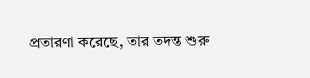প্রতারণা করেছে, তার তদন্ত শুরু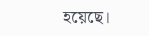হয়েছে।